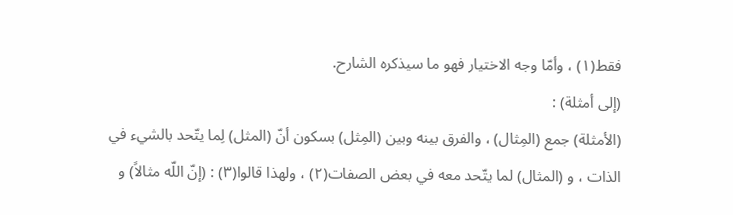فقط(١) ، وأمّا وجه الاختيار فهو ما سيذكره الشارح.
(إلى أمثلة) :
(الأمثلة) جمع (المِثال) ، والفرق بينه وبين (المِثل) بسكون أنّ (المثل) لِما يتّحد بالشيء في الذات ، و (المثال) لما يتّحد معه في بعض الصفات(٢) ، ولهذا قالوا(٣) : (إنّ اللّه مثالاً) و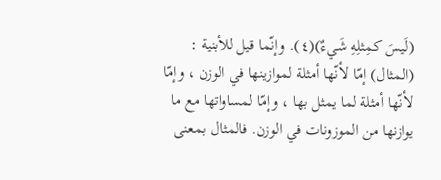(لَيسَ كمِثلِهِ شَيءٌ)(٤). وإنّما قيل للأبنية : (المثال) إمّا لأنّها أمثلة لموازينها في الوزن ، وإمّا لأنّها أمثلة لما يمثل بها ، وإمّا لمساواتها مع ما يوازنها من الموزونات في الوزن. فالمثال بمعنى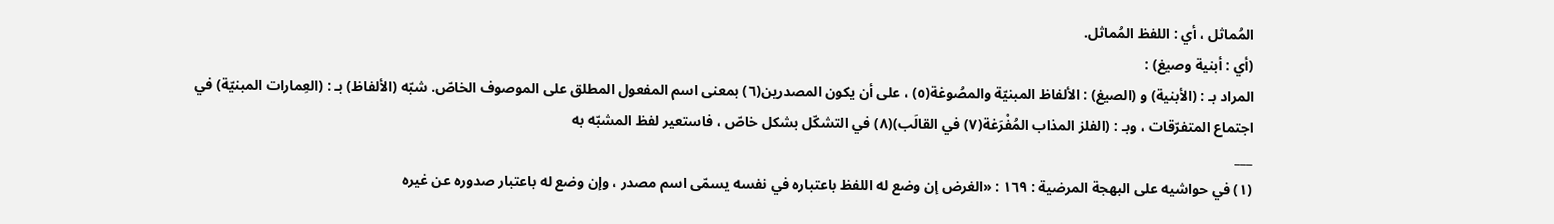المُماثل ، أي : اللفظ المُماثل.
(أي : أبنية وصيغ) :
المراد بـ : (الأبنية) و (الصيغ) : الألفاظ المبنيّة والمصُوغة(٥) ، على أن يكون المصدرين(٦) بمعنى اسم المفعول المطلق على الموصوف الخاصّ. شبّه (الألفاظ) بـ : (العِمارات المبنيّة) في اجتماع المتفرّقات ، وبـ : (الفلز المذاب المُفْرَغة(٧) في القالَب)(٨) في التشكّل بشكل خاصّ ، فاستعير لفظ المشبّه به
___
(١) في حواشيه على البهجة المرضية : ١٦٩ : «الغرض إن وضع له اللفظ باعتباره في نفسه يسمّى اسم مصدر ، وإن وضع له باعتبار صدوره عن غيره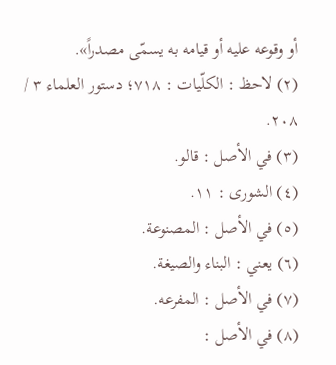أو وقوعه عليه أو قيامه به يسمّى مصدراً».
(٢) لاحظ : الكلّيات : ٧١٨؛ دستور العلماء ٣ / ٢٠٨.
(٣) في الأصل : قالو.
(٤) الشورى : ١١.
(٥) في الأصل : المصنوعة.
(٦) يعني : البناء والصيغة.
(٧) في الأصل : المفرعه.
(٨) في الأصل :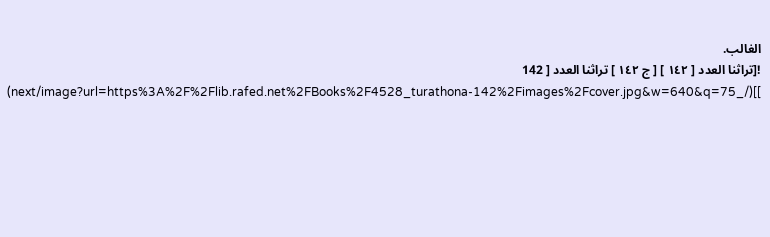الغالب.
![تراثنا العدد [ ١٤٢ ] [ ج ١٤٢ ] تراثنا العدد [ 142 ]](/_next/image?url=https%3A%2F%2Flib.rafed.net%2FBooks%2F4528_turathona-142%2Fimages%2Fcover.jpg&w=640&q=75)